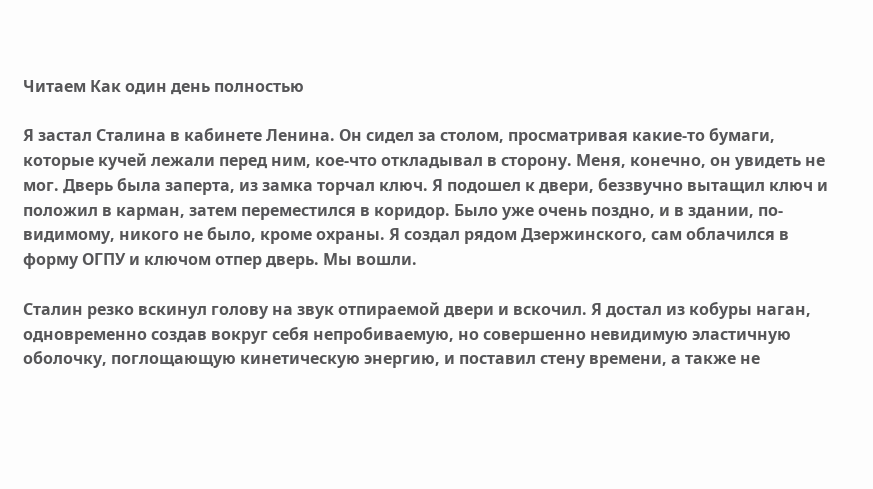Читаем Как один день полностью

Я застал Сталина в кабинете Ленина. Он сидел за столом, просматривая какие-то бумаги, которые кучей лежали перед ним, кое-что откладывал в сторону. Меня, конечно, он увидеть не мог. Дверь была заперта, из замка торчал ключ. Я подошел к двери, беззвучно вытащил ключ и положил в карман, затем переместился в коридор. Было уже очень поздно, и в здании, по-видимому, никого не было, кроме охраны. Я создал рядом Дзержинского, сам облачился в форму ОГПУ и ключом отпер дверь. Мы вошли.

Сталин резко вскинул голову на звук отпираемой двери и вскочил. Я достал из кобуры наган, одновременно создав вокруг себя непробиваемую, но совершенно невидимую эластичную оболочку, поглощающую кинетическую энергию, и поставил стену времени, а также не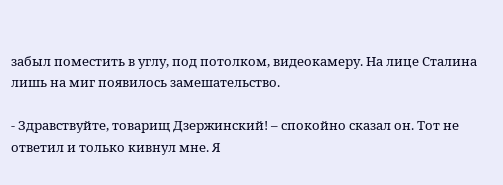забыл поместить в углу, под потолком, видеокамеру. На лице Сталина лишь на миг появилось замешательство.

- Здравствуйте, товарищ Дзержинский! – спокойно сказал он. Тот не ответил и только кивнул мне. Я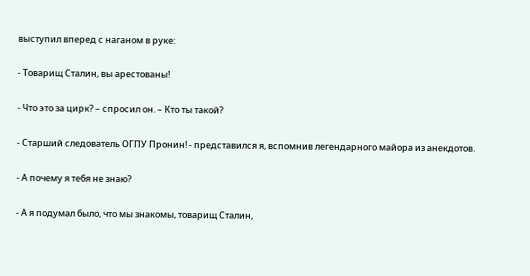выступил вперед с наганом в руке:

- Товарищ Сталин, вы арестованы!

- Что это за цирк? – спросил он. – Кто ты такой?

- Старший следователь ОГПУ Пронин! - представился я, вспомнив легендарного майора из анекдотов.

- А почему я тебя не знаю?

- А я подумал было, что мы знакомы, товарищ Сталин,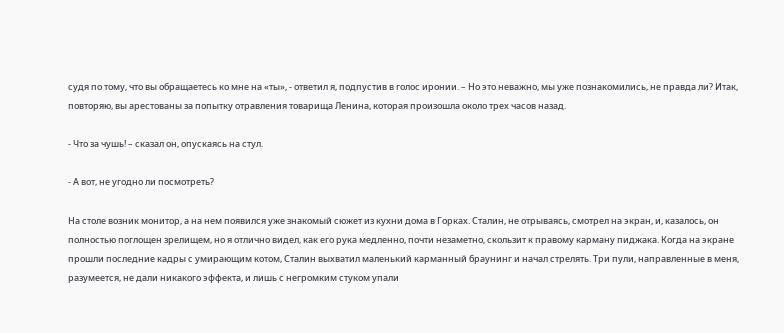судя по тому, что вы обращаетесь ко мне на «ты», - ответил я, подпустив в голос иронии. – Но это неважно, мы уже познакомились, не правда ли? Итак, повторяю, вы арестованы за попытку отравления товарища Ленина, которая произошла около трех часов назад.

- Что за чушь! – сказал он, опускаясь на стул.

- А вот, не угодно ли посмотреть?

На столе возник монитор, а на нем появился уже знакомый сюжет из кухни дома в Горках. Сталин, не отрываясь, смотрел на экран, и, казалось, он полностью поглощен зрелищем, но я отлично видел, как его рука медленно, почти незаметно, скользит к правому карману пиджака. Когда на экране прошли последние кадры с умирающим котом, Сталин выхватил маленький карманный браунинг и начал стрелять. Три пули, направленные в меня, разумеется, не дали никакого эффекта, и лишь с негромким стуком упали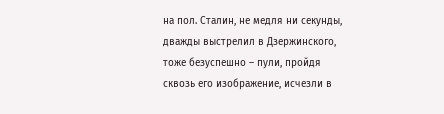на пол. Сталин, не медля ни секунды, дважды выстрелил в Дзержинского, тоже безуспешно – пули, пройдя сквозь его изображение, исчезли в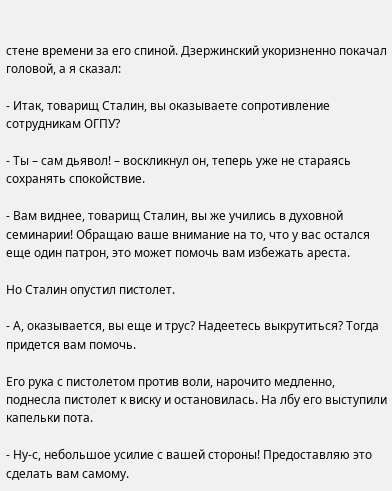стене времени за его спиной. Дзержинский укоризненно покачал головой, а я сказал:

- Итак, товарищ Сталин, вы оказываете сопротивление сотрудникам ОГПУ?

- Ты – сам дьявол! – воскликнул он, теперь уже не стараясь сохранять спокойствие.

- Вам виднее, товарищ Сталин, вы же учились в духовной семинарии! Обращаю ваше внимание на то, что у вас остался еще один патрон, это может помочь вам избежать ареста.

Но Сталин опустил пистолет.

- А, оказывается, вы еще и трус? Надеетесь выкрутиться? Тогда придется вам помочь.

Его рука с пистолетом против воли, нарочито медленно, поднесла пистолет к виску и остановилась. На лбу его выступили капельки пота.

- Ну-с, небольшое усилие с вашей стороны! Предоставляю это сделать вам самому.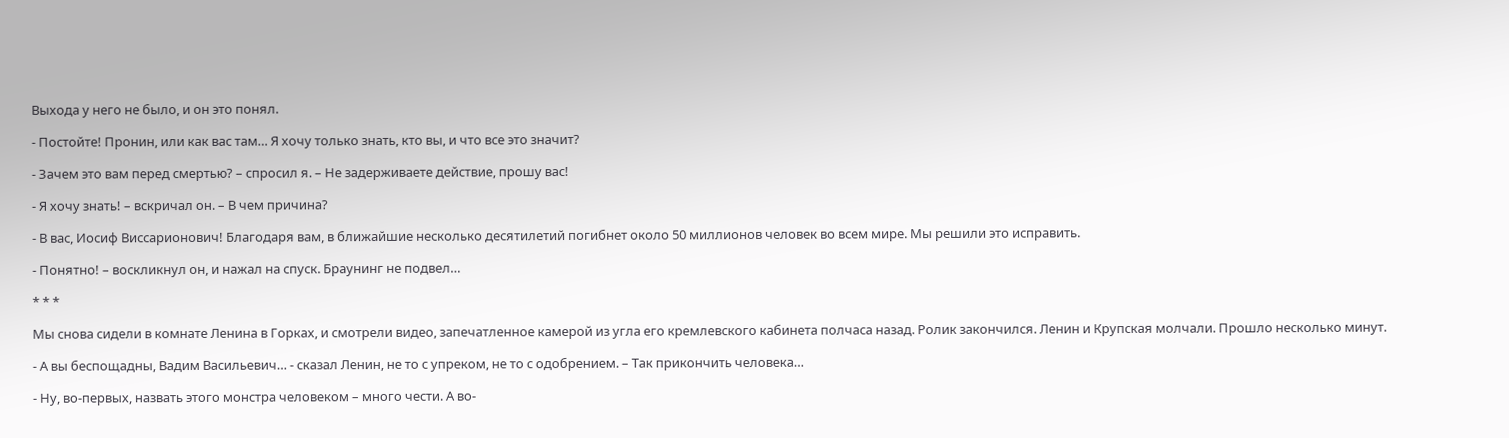Выхода у него не было, и он это понял.

- Постойте! Пронин, или как вас там… Я хочу только знать, кто вы, и что все это значит?

- Зачем это вам перед смертью? – спросил я. – Не задерживаете действие, прошу вас!

- Я хочу знать! – вскричал он. – В чем причина?

- В вас, Иосиф Виссарионович! Благодаря вам, в ближайшие несколько десятилетий погибнет около 50 миллионов человек во всем мире. Мы решили это исправить.

- Понятно! – воскликнул он, и нажал на спуск. Браунинг не подвел…

* * *

Мы снова сидели в комнате Ленина в Горках, и смотрели видео, запечатленное камерой из угла его кремлевского кабинета полчаса назад. Ролик закончился. Ленин и Крупская молчали. Прошло несколько минут.

- А вы беспощадны, Вадим Васильевич… - сказал Ленин, не то с упреком, не то с одобрением. – Так прикончить человека…

- Ну, во-первых, назвать этого монстра человеком – много чести. А во-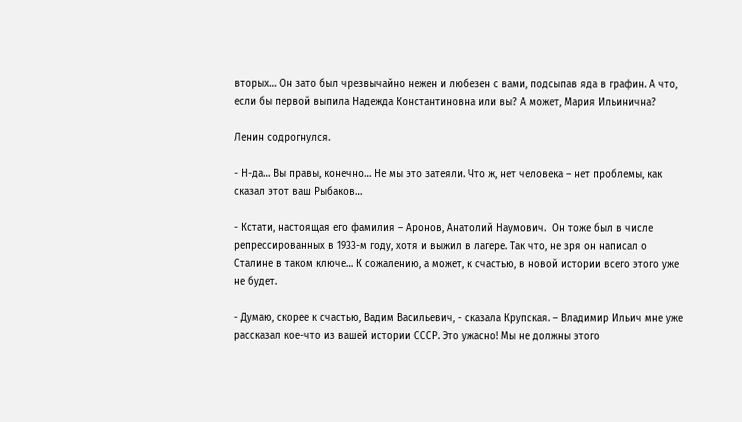вторых… Он зато был чрезвычайно нежен и любезен с вами, подсыпав яда в графин. А что, если бы первой выпила Надежда Константиновна или вы? А может, Мария Ильинична?

Ленин содрогнулся.

- Н-да… Вы правы, конечно… Не мы это затеяли. Что ж, нет человека – нет проблемы, как сказал этот ваш Рыбаков…

- Кстати, настоящая его фамилия – Аронов, Анатолий Наумович.  Он тоже был в числе репрессированных в 1933-м году, хотя и выжил в лагере. Так что, не зря он написал о Сталине в таком ключе… К сожалению, а может, к счастью, в новой истории всего этого уже не будет.

- Думаю, скорее к счастью, Вадим Васильевич, - сказала Крупская. – Владимир Ильич мне уже рассказал кое-что из вашей истории СССР. Это ужасно! Мы не должны этого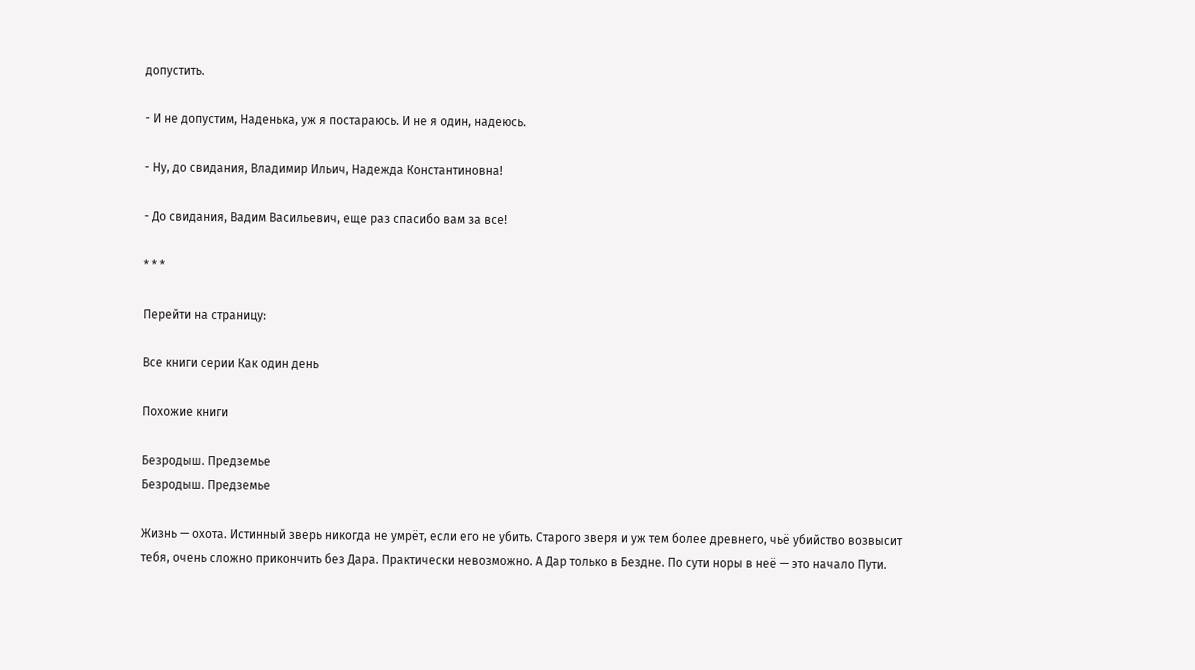допустить.

- И не допустим, Наденька, уж я постараюсь. И не я один, надеюсь.

- Ну, до свидания, Владимир Ильич, Надежда Константиновна!

- До свидания, Вадим Васильевич, еще раз спасибо вам за все!

* * *

Перейти на страницу:

Все книги серии Как один день

Похожие книги

Безродыш. Предземье
Безродыш. Предземье

Жизнь — охота. Истинный зверь никогда не умрёт, если его не убить. Старого зверя и уж тем более древнего, чьё убийство возвысит тебя, очень сложно прикончить без Дара. Практически невозможно. А Дар только в Бездне. По сути норы в неё — это начало Пути.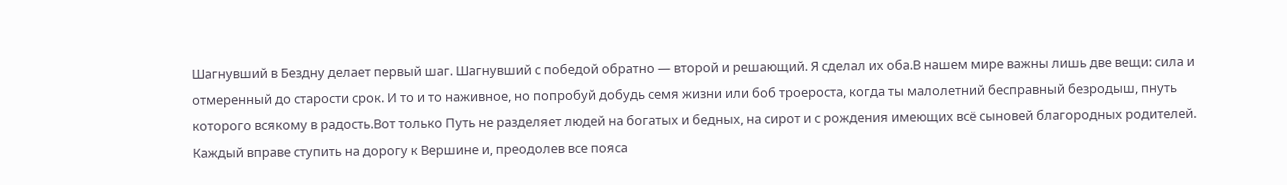Шагнувший в Бездну делает первый шаг. Шагнувший с победой обратно — второй и решающий. Я сделал их оба.В нашем мире важны лишь две вещи: сила и отмеренный до старости срок. И то и то наживное, но попробуй добудь семя жизни или боб троероста, когда ты малолетний бесправный безродыш, пнуть которого всякому в радость.Вот только Путь не разделяет людей на богатых и бедных, на сирот и с рождения имеющих всё сыновей благородных родителей. Каждый вправе ступить на дорогу к Вершине и, преодолев все пояса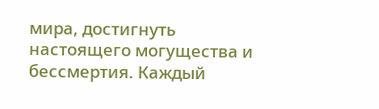мира, достигнуть настоящего могущества и бессмертия. Каждый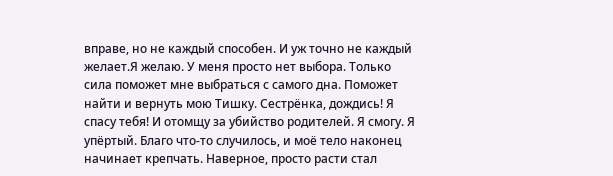вправе, но не каждый способен. И уж точно не каждый желает.Я желаю. У меня просто нет выбора. Только сила поможет мне выбраться с самого дна. Поможет найти и вернуть мою Тишку. Сестрёнка, дождись! Я спасу тебя! И отомщу за убийство родителей. Я смогу. Я упёртый. Благо что-то случилось, и моё тело наконец начинает крепчать. Наверное, просто расти стал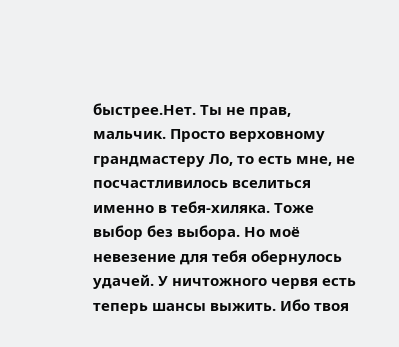быстрее.Нет. Ты не прав, мальчик. Просто верховному грандмастеру Ло, то есть мне, не посчастливилось вселиться именно в тебя-хиляка. Тоже выбор без выбора. Но моё невезение для тебя обернулось удачей. У ничтожного червя есть теперь шансы выжить. Ибо твоя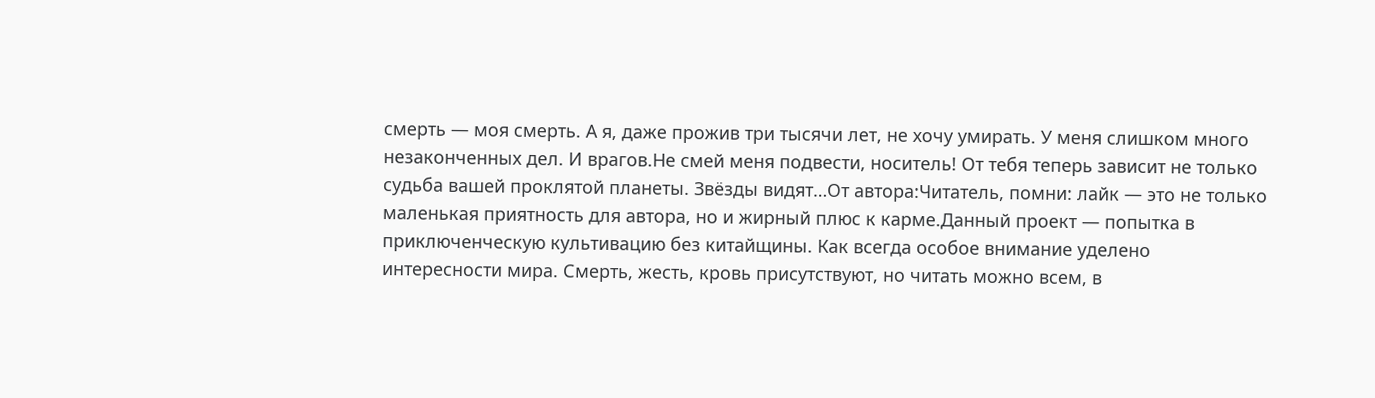смерть — моя смерть. А я, даже прожив три тысячи лет, не хочу умирать. У меня слишком много незаконченных дел. И врагов.Не смей меня подвести, носитель! От тебя теперь зависит не только судьба вашей проклятой планеты. Звёзды видят…От автора:Читатель, помни: лайк — это не только маленькая приятность для автора, но и жирный плюс к карме.Данный проект — попытка в приключенческую культивацию без китайщины. Как всегда особое внимание уделено интересности мира. Смерть, жесть, кровь присутствуют, но читать можно всем, в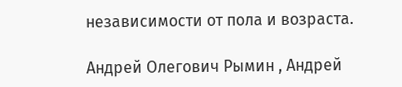независимости от пола и возраста.

Андрей Олегович Рымин , Андрей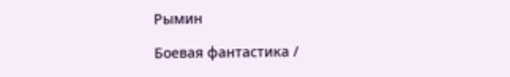Рымин

Боевая фантастика /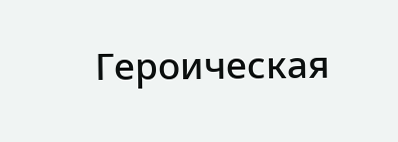Героическая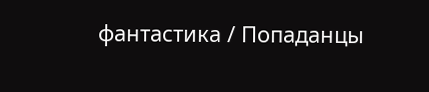фантастика / Попаданцы